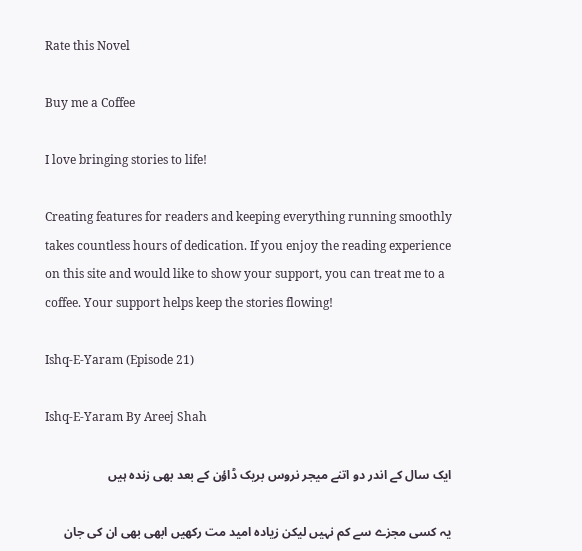Rate this Novel

Buy me a Coffee

I love bringing stories to life!

Creating features for readers and keeping everything running smoothly takes countless hours of dedication. If you enjoy the reading experience on this site and would like to show your support, you can treat me to a coffee. Your support helps keep the stories flowing!

Ishq-E-Yaram (Episode 21)

Ishq-E-Yaram By Areej Shah

ایک سال کے اندر دو اتنے میجر نروس بریک ڈاؤن کے بعد بھی زندہ ہیں

یہ کسی مجزے سے کم نہیں لیکن زیادہ امید مت رکھیں ابھی بھی ان کی جان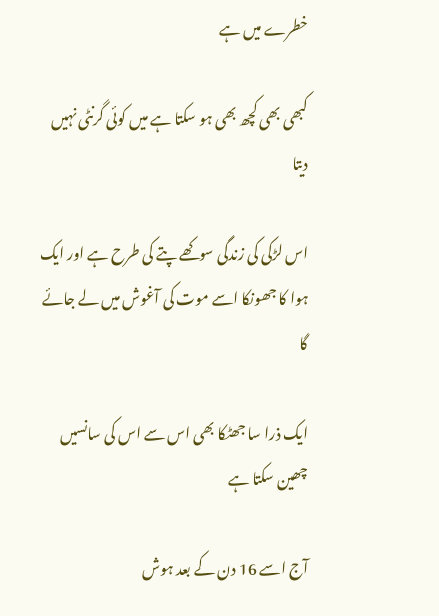خطرے میں ہے

کبھی بھی کچھ بھی ہو سکتا ہے میں کوئی گرنٹی نہیں دیتا

اس لڑکی کی زندگی سوکھے پتے کی طرح ہے اور ایک ہوا کا جھونکا اسے موت کی آغوش میں لے جائے گا

ایک ذرا سا جھٹکا بھی اس سے اس کی سانسیں چھین سکتا ہے

آج اسے 16 دن کے بعد ہوش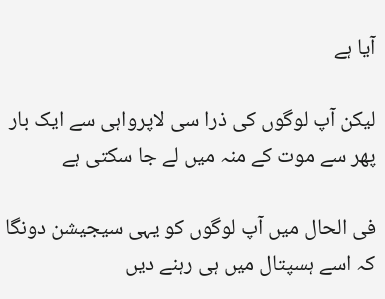آیا ہے

لیکن آپ لوگوں کی ذرا سی لاپرواہی سے ایک بار پھر سے موت کے منہ میں لے جا سکتی ہے

فی الحال میں آپ لوگوں کو یہی سیجیشن دونگا کہ اسے ہسپتال میں ہی رہنے دیں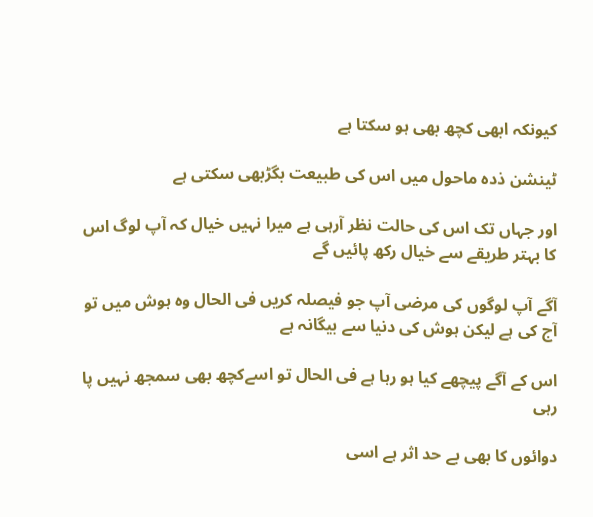کیونکہ ابھی کچھ بھی ہو سکتا ہے

ٹینشن ذدہ ماحول میں اس کی طبیعت بگڑبھی سکتی ہے

اور جہاں تک اس کی حالت نظر آرہی ہے میرا نہیں خیال کہ آپ لوگ اس کا بہتر طریقے سے خیال رکھ پائیں گے

آگے آپ لوگوں کی مرضی آپ جو فیصلہ کریں فی الحال وہ ہوش میں تو آج کی ہے لیکن ہوش کی دنیا سے بیگانہ ہے

اس کے آگے پیچھے کیا ہو رہا ہے فی الحال تو اسےکچھ بھی سمجھ نہیں پا رہی

دوائوں کا بھی بے حد اثر ہے اسی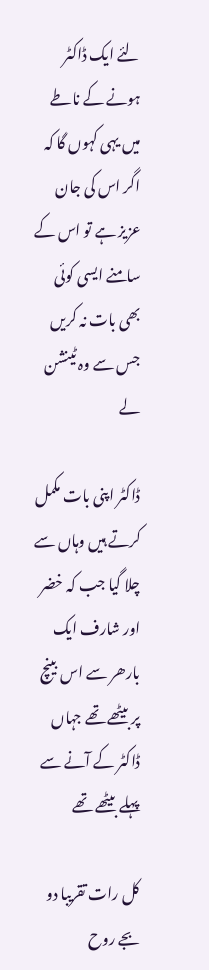لئے ایک ڈاکٹر ہونے کے ناطے میں یہی کہوں گا کہ اگر اس کی جان عزیز ہے تو اس کے سامنے ایسی کوئی بھی بات نہ کریں جس سے وہ ٹینشن لے

ڈاکٹر اپنی بات مکمل کرتے ہیں وہاں سے چلا گیا جب کہ خضر اور شارف ایک بارھر سے اس بینچ پر بیٹھے تھے جہاں ڈاکٹر کے آنے سے پہلے بیٹھے تھے

کل رات تقریبا دو بجے روح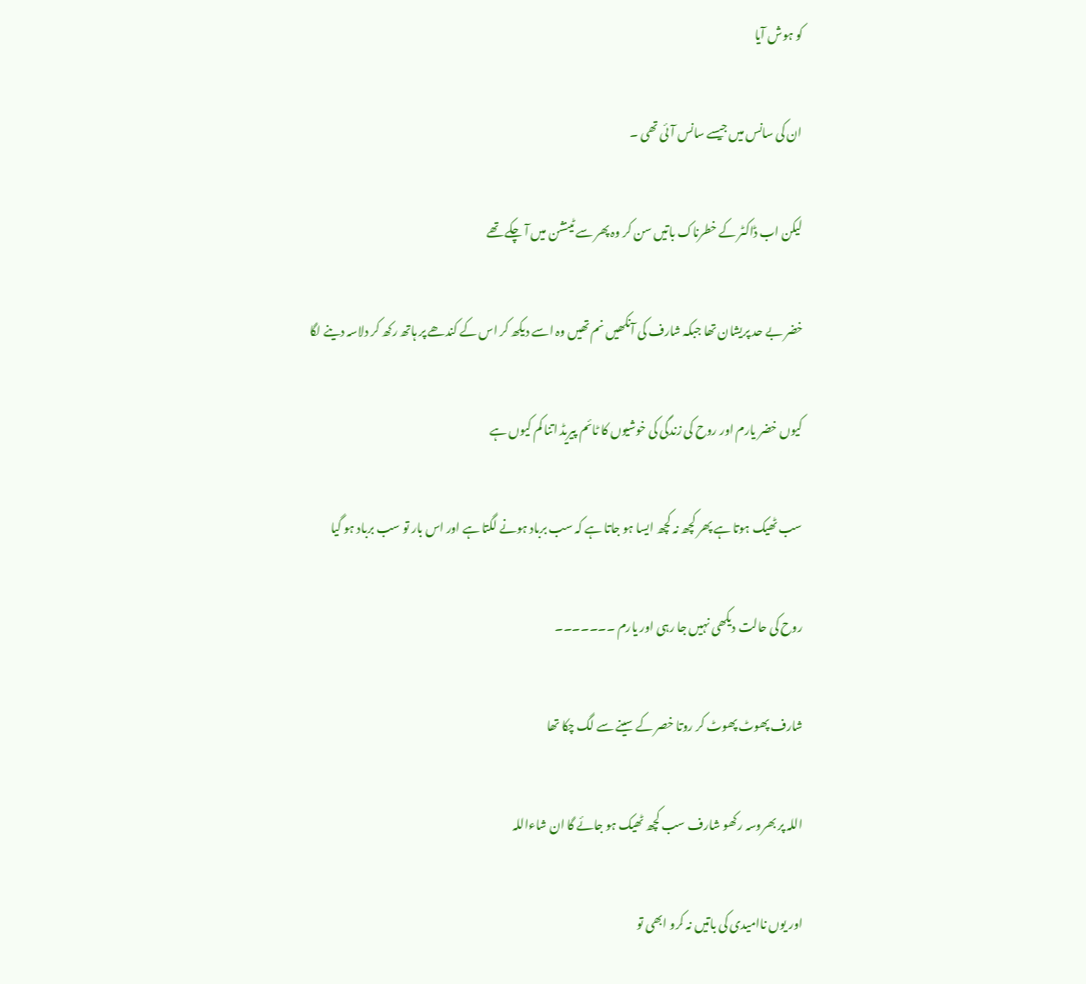کو ہوش آیا

ان کی سانس میں جیسے سانس آئی تھی ۔

لیکن اب ڈاکٹر کے خطرناک باتیں سن کر وہ پھر سے ٹینشن میں آ چکے تھے

خضر بے حد پریشان تھا جبکہ شارف کی آنکھیں نم تھیں وہ اسے دیکھ کر اس کے کندھے پر ہاتھ رکھ کر دلاسہ دینے لگا

کیوں خضر یارم اور روح کی زندگی کی خوشیوں کا ٹائم پیریڈ اتنا کم کیوں ہے

سب ٹھیک ہوتا ہے پھر کچھ نہ کچھ ایسا ہو جاتا ہے کہ سب برباد ہونے لگتا ہے اور اس بار تو سب برباد ہو گیا

روح کی حالت دیکھی نہیں جا رہی اور یارم ۔۔۔۔۔۔۔

شارف پھوٹ پھوٹ کر روتا خصر کے سینے سے لگ چکا تھا

اللہ پر بھروسہ رکھو شارف سب کچھ ٹھیک ہو جائے گا ان شاءاللہ

اور یوں ناامیدی کی باتیں نہ کرو ابھی تو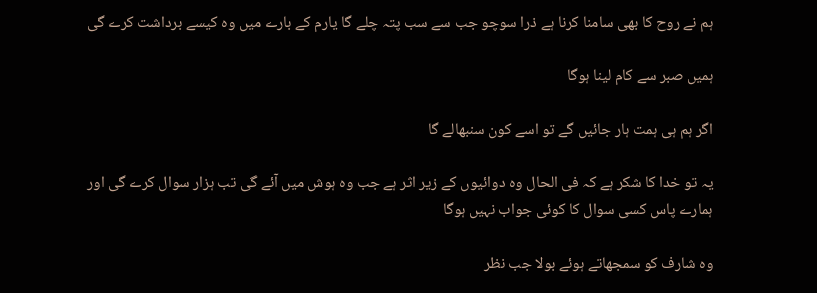ہم نے روح کا بھی سامنا کرنا ہے ذرا سوچو جب سے سب پتہ چلے گا یارم کے بارے میں وہ کیسے برداشت کرے گی

ہمیں صبر سے کام لینا ہوگا

اگر ہم ہی ہمت ہار جائیں گے تو اسے کون سنبھالے گا

یہ تو خدا کا شکر ہے کہ فی الحال وہ دوائیوں کے زیر اثر ہے جب وہ ہوش میں آئے گی تب ہزار سوال کرے گی اور ہمارے پاس کسی سوال کا کوئی جواب نہیں ہوگا

وہ شارف کو سمجھاتے ہوئے بولا جب نظر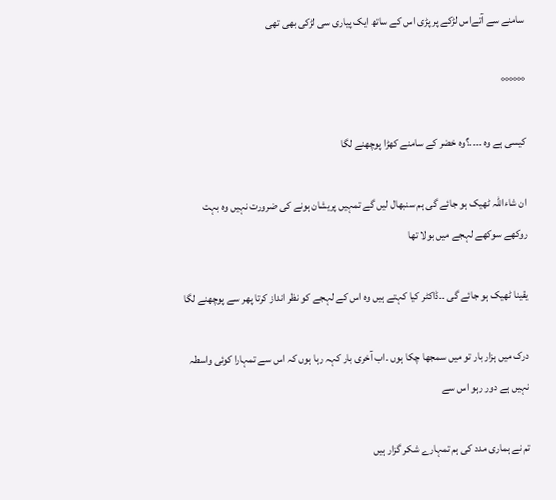سامنے سے آتےاس لڑکے پر پڑی اس کے ساتھ ایک پیاری سی لڑکی بھی تھی

°°°°°°

کیسی ہے وہ ۔۔۔۔؟وہ خضر کے سامنے کھڑا پوچھنے لگا

ان شاءاللہ ٹھیک ہو جائے گی ہم سنبھال لیں گے تمہیں پریشان ہونے کی ضرورت نہیں وہ بہت روکھے سوکھے لہجے میں بولا تھا

یقینا ٹھیک ہو جائے گی ۔۔ڈاکٹر کیا کہتے ہیں وہ اس کے لہجے کو نظر انداز کرتا پھر سے پوچھنے لگا

درک میں ہزار بار تو میں سمجھا چکا ہوں ۔اب آخری بار کہہ رہا ہوں کہ اس سے تمہارا کوئی واسطہ نہیں ہے دور رہو اس سے

تم نے ہماری مدد کی ہم تمہارے شکر گزار ہیں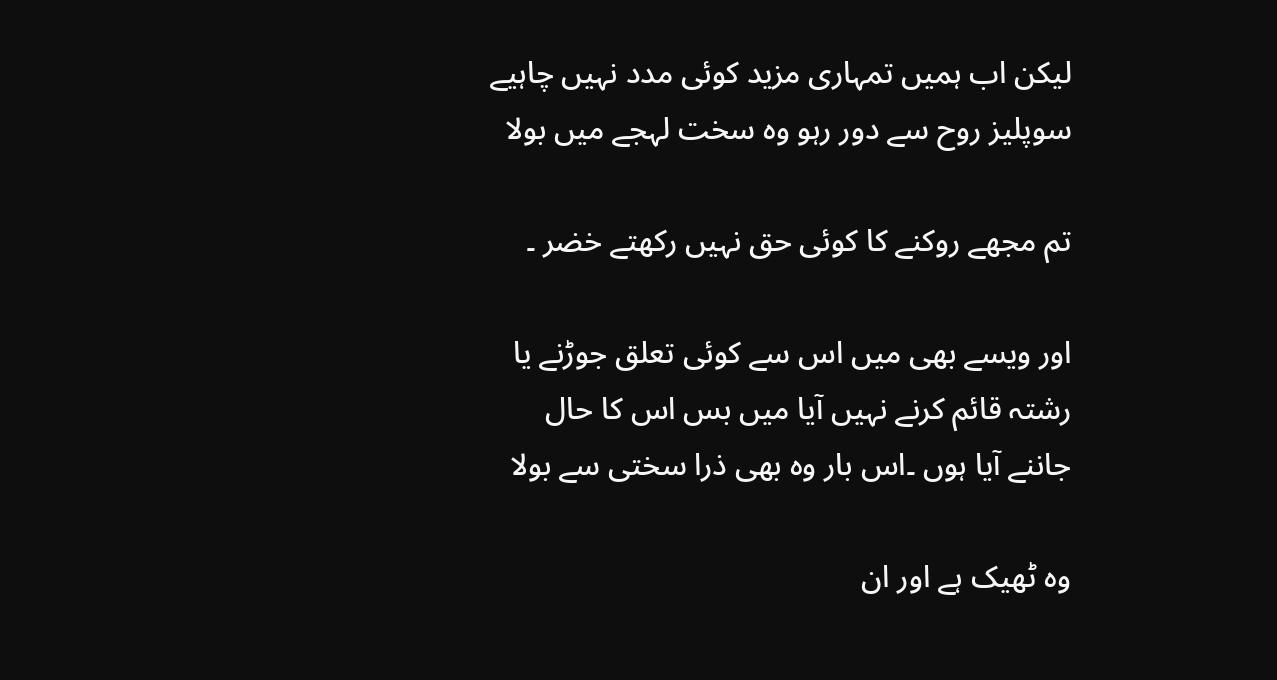لیکن اب ہمیں تمہاری مزید کوئی مدد نہیں چاہیے سوپلیز روح سے دور رہو وہ سخت لہجے میں بولا

تم مجھے روکنے کا کوئی حق نہیں رکھتے خضر ۔

اور ویسے بھی میں اس سے کوئی تعلق جوڑنے یا رشتہ قائم کرنے نہیں آیا میں بس اس کا حال جاننے آیا ہوں ۔اس بار وہ بھی ذرا سختی سے بولا

وہ ٹھیک ہے اور ان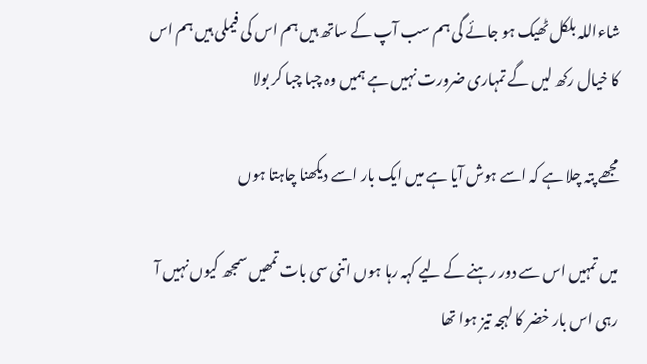شاءاللہ بلکل ٹھیک ہو جائے گی ہم سب آپ کے ساتھ ہیں ہم اس کی فیملی ہیں ہم اس کا خیال رکھ لیں گے تمہاری ضرورت نہیں ہے ہمیں وہ چبا چبا کر بولا

مجھے پتہ چلا ہے کہ اسے ہوش آیا ہے میں ایک بار اسے دیکھنا چاہتا ہوں

میں تمہیں اس سے دور رہنے کے لیے کہہ رہا ہوں اتنی سی بات تمھیں سمجھ کیوں نہیں آ رہی اس بار خضر کا لہجہ تیز ہوا تھا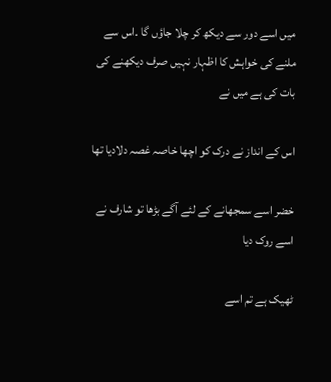میں اسے دور سے دیکھ کر چلا جاؤں گا ۔اس سے ملنے کی خواہش کا اظہار نہیں صرف دیکھنے کی بات کی ہے میں نے

اس کے انداز نے درک کو اچھا خاصہ غصہ دلادیا تھا

خضر اسے سمجھانے کے لئے آگے بڑھا تو شارف نے اسے روک دیا

ٹھیک ہے تم اسے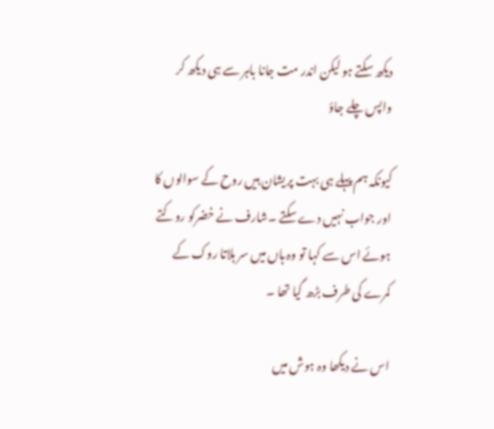دیکھ سکتے ہو لیکن اندر مت جانا باہر سے ہی دیکھ کر واپس چلے جاؤ

کیونکہ ہم پہلے ہی بہت پریشان ہیں روح کے سوالوں کا اور جواب نہیں دے سکتے ۔شارف نے خضرکو روکتے ہوئے اس سے کہا تو وہ ہاں میں سر ہلاتا روک کے کمرے کی طرف بڑھ گیا تھا ۔

اس نے دیکھا وہ ہوش میں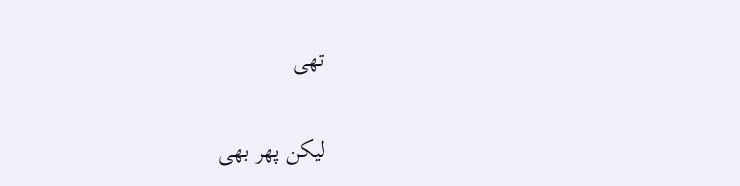تھی

لیکن پھر بھی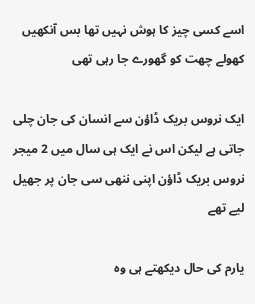اسے کسی چیز کا ہوش نہیں تھا بس آنکھیں کھولے چھت کو گھورے جا رہی تھی

ایک نروس بریک ڈاؤن سے انسان کی جان چلی جاتی ہے لیکن اس نے ایک ہی سال میں 2 میجر نروس بریک ڈاؤن اپنی ننھی سی جان پر جھیل لیے تھے

یارم کی حال دیکھتے ہی وہ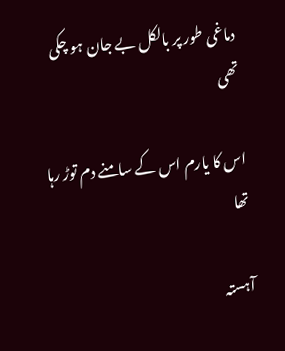دماغی طور پر بالکل بے جان ہو چکی تھی

اس کا یارم اس کے سامنے دم توڑ رہا تھا

آہستہ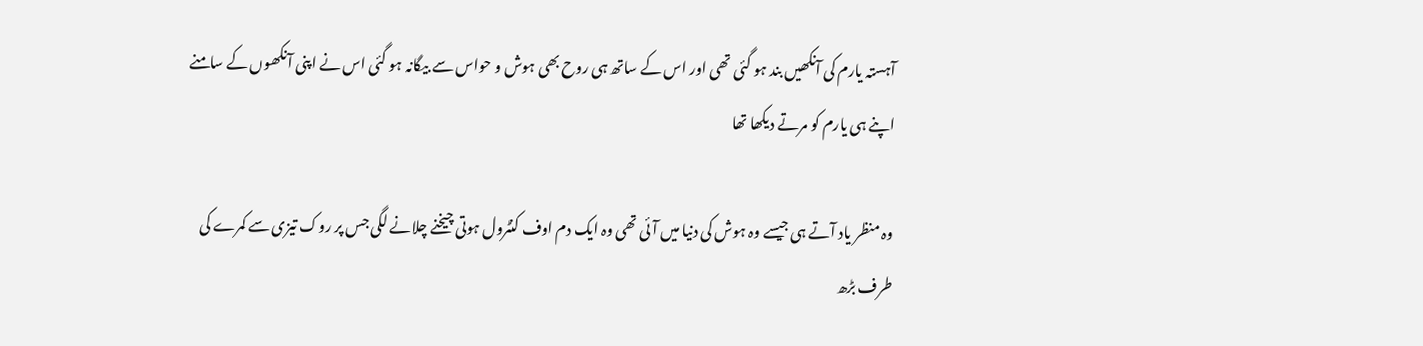آہستہ یارم کی آنکھیں بند ہو گئی تھی اور اس کے ساتھ ہی روح بھی ہوش و حواس سے بیگانہ ہو گئی اس نے اپنی آنکھوں کے سامنے اپنے ہی یارم کو مرتے دیکھا تھا

وہ منظر یاد آتے ہی جیسے وہ ہوش کی دنیا میں آئی تھی وہ ایک دم اوف کنٹرول ہوتی چیخنے چلانے لگی جس پر روک تیزی سے کمرے کی طرف بڑھ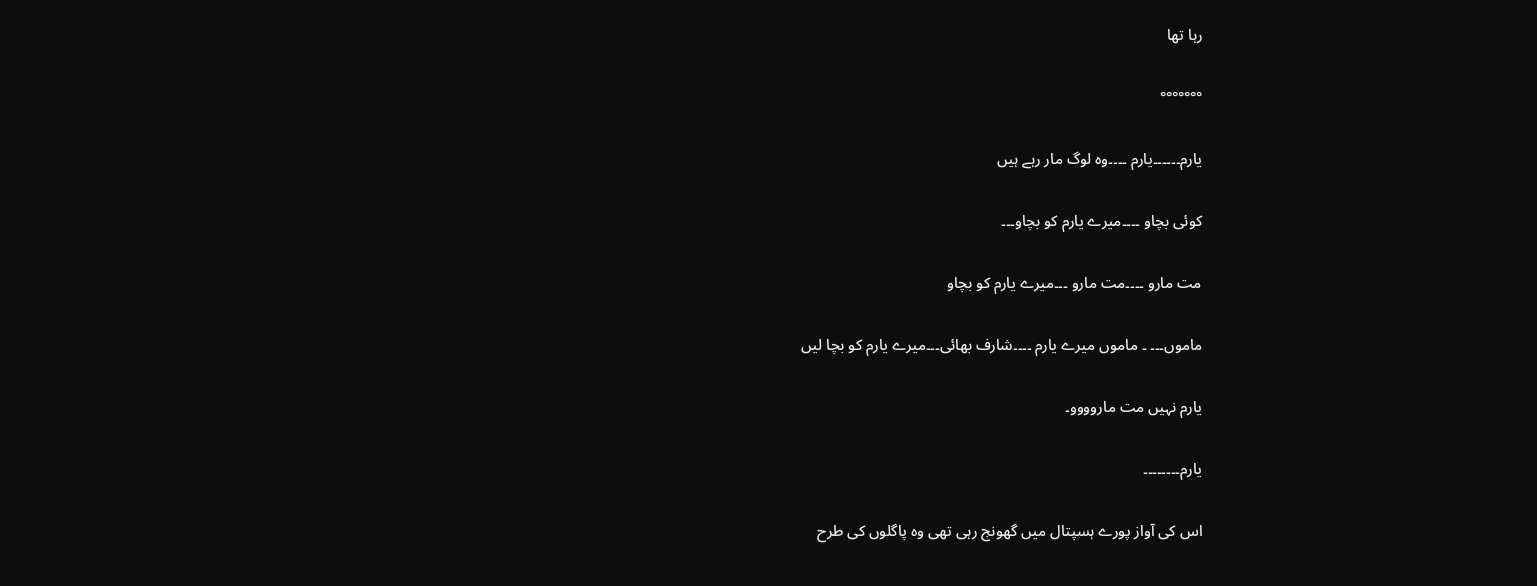رہا تھا

°°°°°°°

یارم۔۔۔۔۔۔یارم ۔۔۔۔وہ لوگ مار رہے ہیں

کوئی بچاو ۔۔۔۔میرے یارم کو بچاو۔۔۔

مت مارو ۔۔۔۔مت مارو ۔۔۔میرے یارم کو بچاو

ماموں۔۔۔ ۔ ماموں میرے یارم ۔۔۔۔شارف بھائی۔۔۔میرے یارم کو بچا لیں

یارم نہیں مت ماروووو۔

یارم۔۔۔۔۔۔۔۔

اس کی آواز پورے ہسپتال میں گھونج رہی تھی وہ پاگلوں کی طرح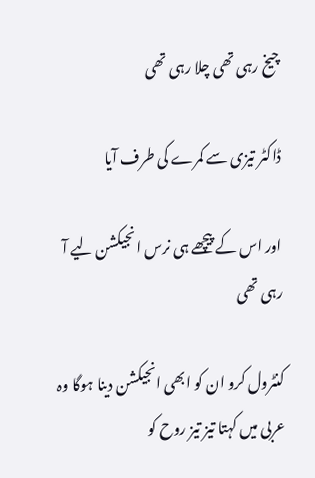چیخ رہی تھی چلا رہی تھی

ڈاکٹر تیزی سے کمرے کی طرف آیا

اور اس کے پیچھے ہی نرس انجیکشن لیے آ رہی تھی

کنٹرول کرو ان کو ابھی انجیکشن دینا ہوگا وہ عربی میں کہتا تیز تیز روح کو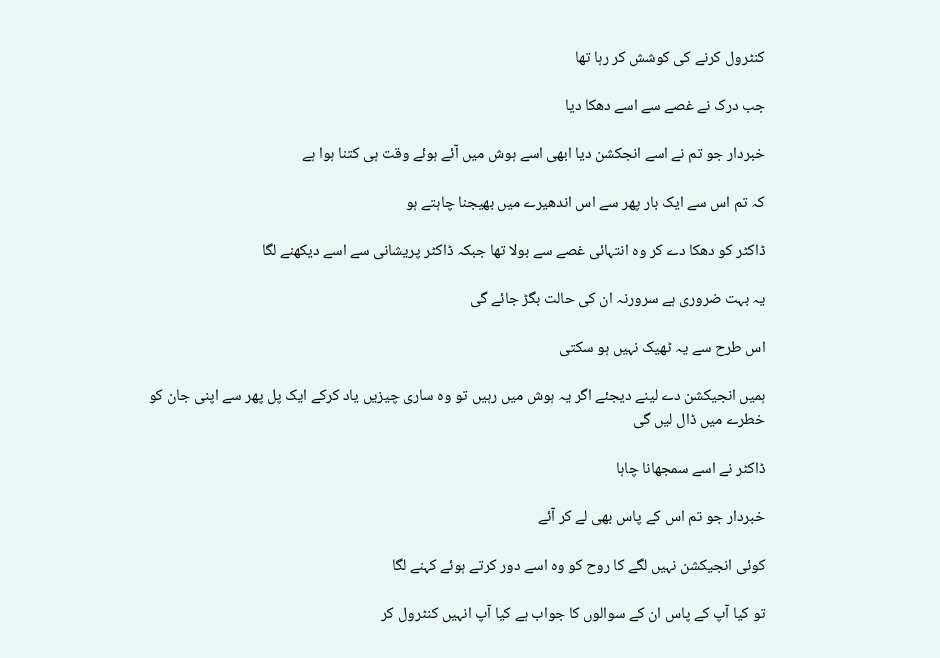کنٹرول کرنے کی کوشش کر رہا تھا

جب درک نے غصے سے اسے دھکا دیا

خبردار جو تم نے اسے انجکشن دیا ابھی اسے ہوش میں آئے ہوئے وقت ہی کتنا ہوا ہے

کہ تم اس سے ایک بار پھر سے اس اندھیرے میں بھیجنا چاہتے ہو

ڈاکٹر کو دھکا دے کر وہ انتہائی غصے سے بولا تھا جبکہ ڈاکٹر پریشانی سے اسے دیکھنے لگا

یہ بہت ضروری ہے سرورنہ ان کی حالت بگڑ جائے گی

اس طرح سے یہ ٹھیک نہیں ہو سکتی

ہمیں انجیکشن دے لینے دیجئے اگر یہ ہوش میں رہیں تو وہ ساری چیزیں یاد کرکے ایک پل پھر سے اپنی جان کو خطرے میں ڈال لیں گی

ڈاکٹر نے اسے سمجھانا چاہا

خبردار جو تم اس کے پاس بھی لے کر آئے

کوئی انجیکشن نہیں لگے کا روح کو وہ اسے دور کرتے ہوئے کہنے لگا

تو کیا آپ کے پاس ان کے سوالوں کا جواب ہے کیا آپ انہیں کنٹرول کر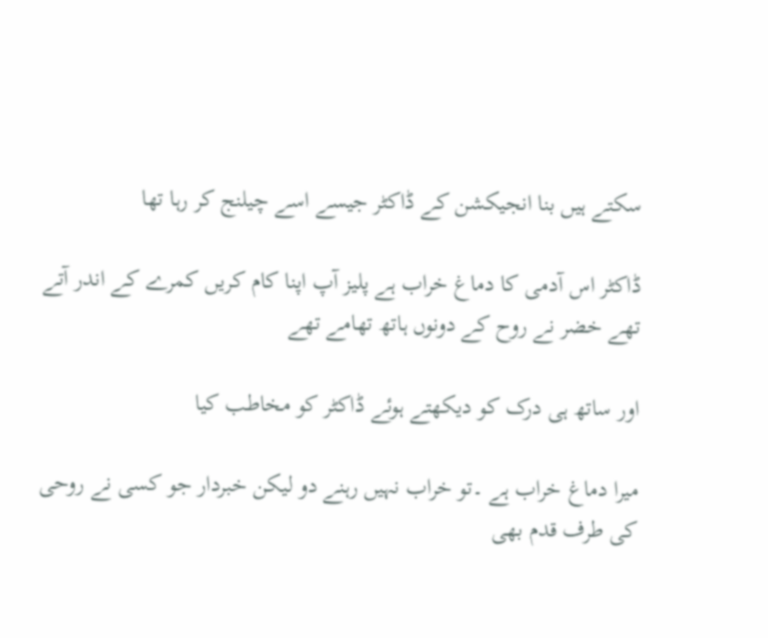سکتے ہیں بنا انجیکشن کے ڈاکٹر جیسے اسے چیلنج کر رہا تھا

ڈاکٹر اس آدمی کا دماغ خراب ہے پلیز آپ اپنا کام کریں کمرے کے اندر آتے تھے خضر نے روح کے دونوں ہاتھ تھامے تھے

اور ساتھ ہی درک کو دیکھتے ہوئے ڈاکٹر کو مخاطب کیا

میرا دماغ خراب ہے ۔تو خراب نہیں رہنے دو لیکن خبردار جو کسی نے روحی کی طرف قدم بھی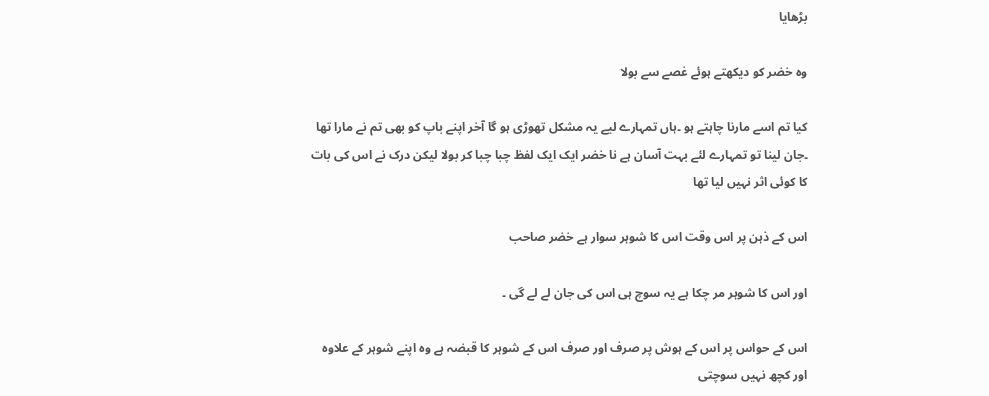بڑھایا

وہ خضر کو دیکھتے ہوئے غصے سے بولا

کیا تم اسے مارنا چاہتے ہو ۔ہاں تمہارے لیے یہ مشکل تھوڑی ہو گا آخر اپنے باپ کو بھی تم نے مارا تھا ۔جان لینا تو تمہارے لئے بہت آسان ہے نا خضر ایک ایک لفظ چبا چبا کر بولا لیکن درک نے اس کی بات کا کوئی اثر نہیں لیا تھا

اس کے ذہن پر اس وقت اس کا شوہر سوار ہے خضر صاحب

اور اس کا شوہر مر چکا ہے یہ سوچ ہی اس کی جان لے لے گی ۔

اس کے حواس پر اس کے ہوش پر صرف اور صرف اس کے شوہر کا قبضہ ہے وہ اپنے شوہر کے علاوہ اور کچھ نہیں سوچتی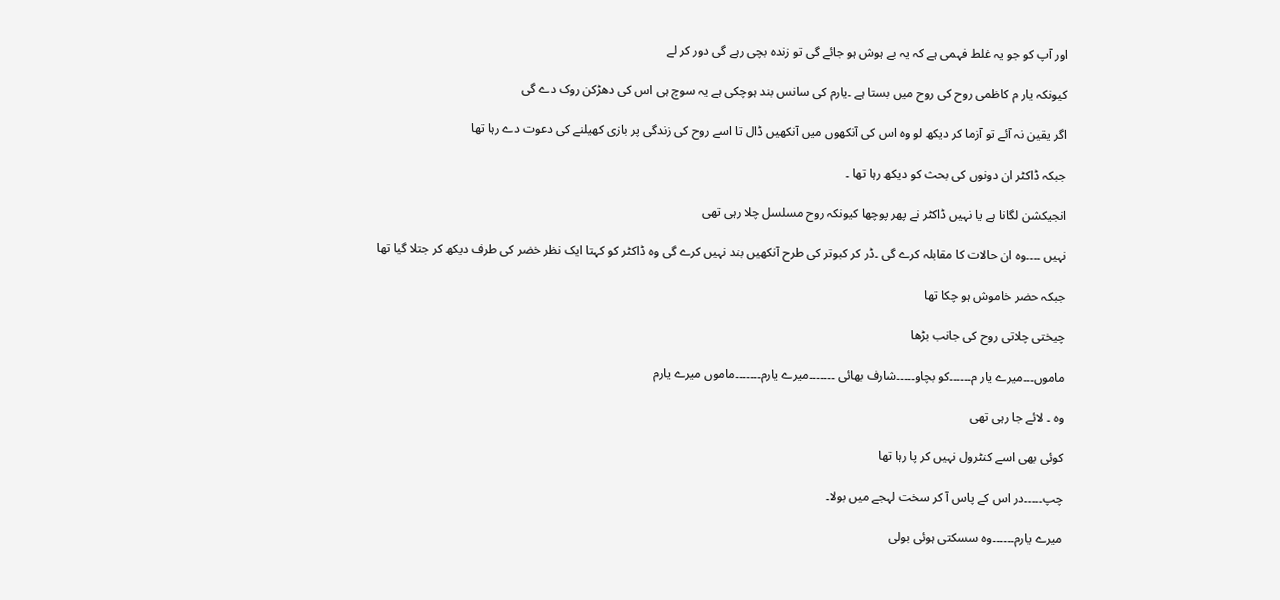اور آپ کو جو یہ غلط فہمی ہے کہ یہ بے ہوش ہو جائے گی تو زندہ بچی رہے گی دور کر لے

کیونکہ یار م کاظمی روح کی روح میں بستا ہے ۔یارم کی سانس بند ہوچکی ہے یہ سوچ ہی اس کی دھڑکن روک دے گی

اگر یقین نہ آئے تو آزما کر دیکھ لو وہ اس کی آنکھوں میں آنکھیں ڈال تا اسے روح کی زندگی پر بازی کھیلنے کی دعوت دے رہا تھا

جبکہ ڈاکٹر ان دونوں کی بحث کو دیکھ رہا تھا ۔

انجیکشن لگانا ہے یا نہیں ڈاکٹر نے پھر پوچھا کیونکہ روح مسلسل چلا رہی تھی

نہیں ۔۔۔۔وہ ان حالات کا مقابلہ کرے گی ۔ڈر کر کبوتر کی طرح آنکھیں بند نہیں کرے گی وہ ڈاکٹر کو کہتا ایک نظر خضر کی طرف دیکھ کر جتلا گیا تھا

جبکہ حضر خاموش ہو چکا تھا

چیختی چلاتی روح کی جانب بڑھا

ماموں۔۔۔میرے یار م۔۔۔۔۔۔کو بچاو۔۔۔۔۔شارف بھائی ۔۔۔۔۔۔۔میرے یارم۔۔۔۔۔۔۔ماموں میرے یارم

وہ ۔ لائے جا رہی تھی

کوئی بھی اسے کنٹرول نہیں کر پا رہا تھا

چپ۔۔۔۔۔در اس کے پاس آ کر سخت لہجے میں بولا۔

میرے یارم۔۔۔۔۔۔وہ سسکتی ہوئی بولی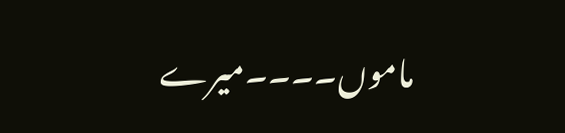ماموں۔۔۔۔میرے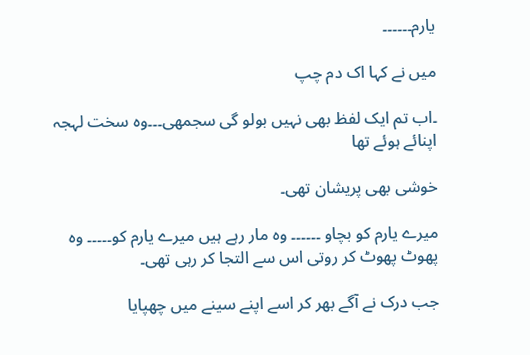یارم۔۔۔۔۔۔

میں نے کہا اک دم چپ

۔اب تم ایک لفظ بھی نہیں بولو گی سجمھی۔۔۔وہ سخت لہجہ اپنائے ہوئے تھا

خوشی بھی پریشان تھی۔

میرے یارم کو بچاو ۔۔۔۔۔۔ وہ مار رہے ہیں میرے یارم کو۔۔۔۔۔ وہ پھوٹ پھوٹ کر روتی اس سے التجا کر رہی تھی۔

جب درک نے آگے بھر کر اسے اپنے سینے میں چھپایا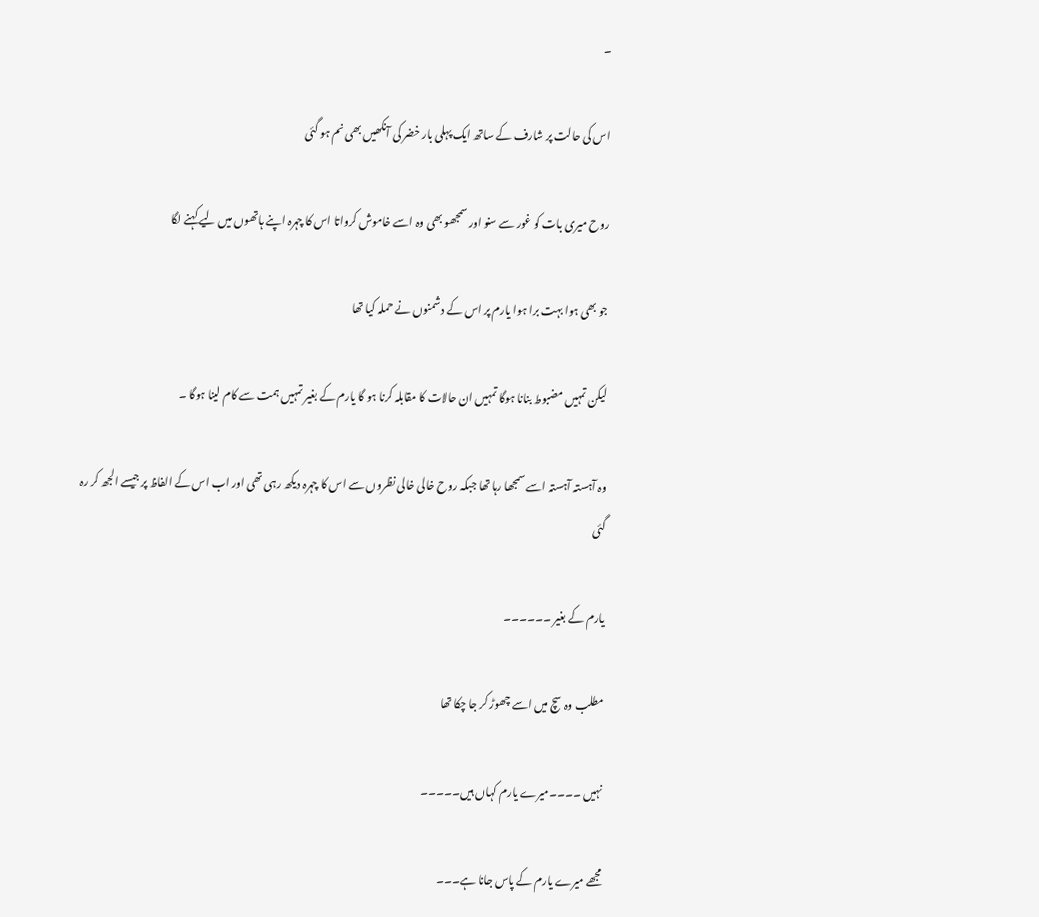۔

اس کی حالت پر شارف کے ساتھ ایک پہلی بار خضر کی آنکھیں بھی نم ہو گئی

روح میری بات کو غور سے سنو اور سمجھو بھی وہ اسے خاموش کرواتا اس کا چہرہ اپنے ہاتھوں میں لیے کہنے لگا

جو بھی ہوا بہت برا ہوا یارم پر اس کے دشمنوں نے حملہ کیا تھا

لیکن تمہیں مضبوط بنانا ہوگا تمہیں ان حالات کا مقابلہ کرنا ہو گا یارم کے بغیر تمہیں ہمت سے کام لینا ہوگا ۔

وہ آہستہ آہستہ اسے سمجھا رہا تھا جبکہ روح خالی خالی نظروں سے اس کا چہرہ دیکھ رہی تھی اور اب اس کے الفاظ پر جیسے الجھ کر رہ گئی

یارم کے بغیر ۔۔۔۔۔۔

مطلب وہ سچ میں اسے چھوڑ کر جا چکا تھا

نہیں ۔۔۔۔میرے یارم کہاں ہیں۔۔۔۔۔

مجھے میرے یارم کے پاس جانا ہے۔۔۔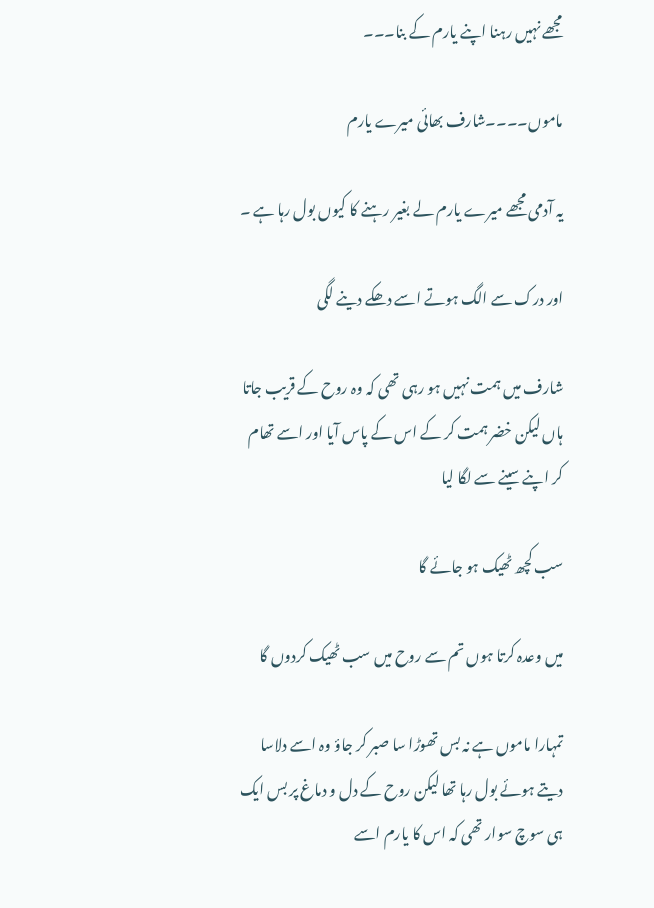مجھے نہیں رہنا اپنے یارم کے بنا۔۔۔

ماموں۔۔۔۔شارف بھائی میرے یارم

یہ آدمی مجھے میرے یارم لے بغیر رہنے کا کیوں بول رہا ہے ۔

اور درک سے الگ ہوتے اسے دھکے دینے لگی

شارف میں ہمت نہیں ہو رہی تھی کہ وہ روح کے قریب جاتا ہاں لیکن خضر ہمت کر کے اس کے پاس آیا اور اسے تھام کر اپنے سینے سے لگا لیا

سب کچھ ٹھیک ہو جائے گا

میں وعدہ کرتا ہوں تم سے روح میں سب ٹھیک کردوں گا

تمہارا ماموں ہے نہ بس تھوڑا سا صبر کر جاؤ وہ اسے دلاسا دیتے ہوئے بول رہا تھا لیکن روح کے دل و دماغ پر بس ایک ہی سوچ سوار تھی کہ اس کا یارم اسے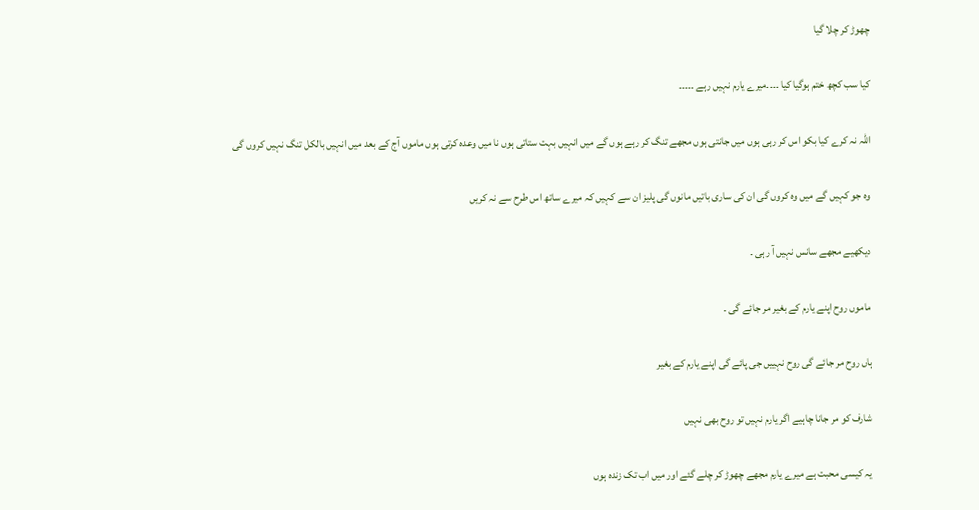چھوڑ کر چلا گیا

کیا سب کچھ ختم ہوگیا کیا ۔۔۔۔میرے یارم نہیں رہے ۔۔۔۔۔

اللہ نہ کرے کیا بکو اس کر رہی ہوں میں جانتی ہوں مجھے تنگ کر رہے ہوں گے میں انہیں بہت ستاتی ہوں نا میں وعدہ کرتی ہوں ماموں آج کے بعد میں انہیں بالکل تنگ نہیں کروں گی

وہ جو کہیں گے میں وہ کروں گی ان کی ساری باتیں مانوں گی پلیز ان سے کہیں کہ میرے ساتھ اس طرح سے نہ کریں

دیکھیے مجھے سانس نہیں آ رہی ۔

ماموں روح اپنے یارم کے بغیر مر جائے گی ۔

ہاں روح مر جائے گی روح نہییں جی پائے گی اپنے یارم کے بغیر

شارف کو مر جانا چاہیے اگر یارم نہیں تو روح بھی نہیں

یہ کیسی محبت ہے میرے یارم مجھے چھوڑ کر چلے گئے اور میں اب تک زندہ ہوں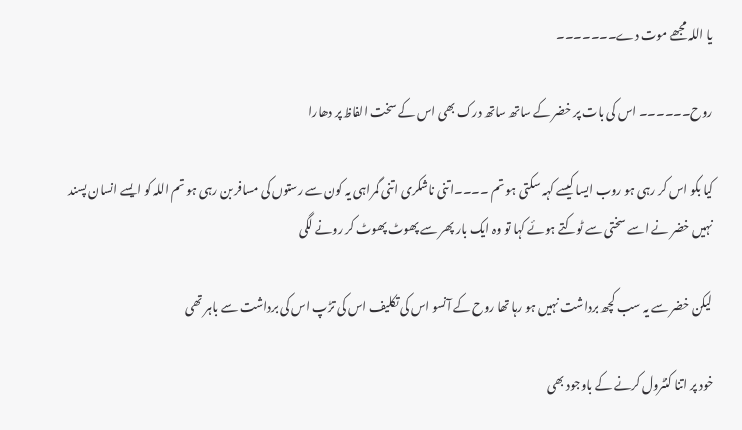یا اللہ مجھے موت دے۔۔۔۔۔۔۔

روح۔۔۔۔۔۔ اس کی بات پر خضر کے ساتھ ساتھ درک بھی اس کے سخت الفاظ پر دھارا

کیا بکو اس کر رہی ہو روب ایسا کیسے کہہ سکتی ہو تم ۔۔۔۔اتنی ناشکری اتنی گمراہی یہ کون سے رستوں کی مسافر بن رہی ہو تم اللہ کو ایسے انسان پسند نہیں خضر نے اسے سختی سے ٹوکتے ہوئے کہا تو وہ ایک بار پھر سے پھوٹ پھوٹ کر رونے لگی

لیکن خضر سے یہ سب کچھ برداشت نہیں ہو رہا تھا روح کے آنسو اس کی تکلیف اس کی تڑپ اس کی برداشت سے باہر تھی

خود پر اتنا کنٹرول کرنے کے باوجود بھی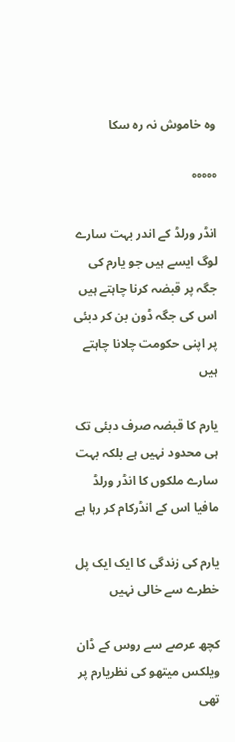وہ خاموش نہ رہ سکا

°°°°°

انڈر ورلڈ کے اندر بہت سارے لوگ ایسے ہیں جو یارم کی جگہ پر قبضہ کرنا چاہتے ہیں اس کی جگہ ڈون بن کر دبئی پر اپنی حکومت چلانا چاہتے ہیں

یارم کا قبضہ صرف دبئی تک ہی محدود نہیں ہے بلکہ بہت سارے ملکوں کا انڈر ورلڈ مافیا اس کے انڈرکام کر رہا ہے

یارم کی زندگی کا ایک ایک پل خطرے سے خالی نہیں

کچھ عرصے سے روس کے ڈان ویلکس میتھو کی نظریارم پر تھی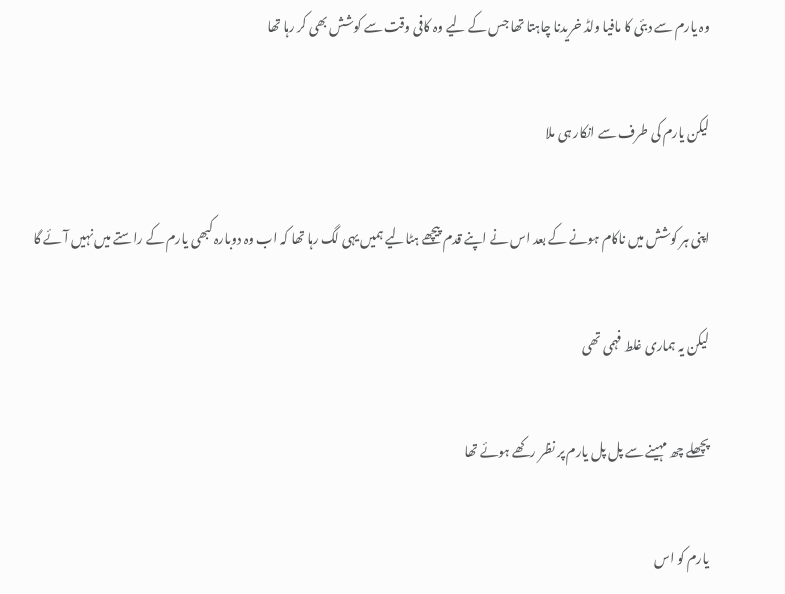وہ یارم سے دبئی کا مافیا ولڈ خریدنا چاہتا تھا جس کے لیے وہ کافی وقت سے کوشش بھی کر رہا تھا

لیکن یارم کی طرف سے انکار ہی ملا

اپنی ہر کوشش میں ناکام ہونے کے بعد اس نے اپنے قدم پیچھے ہٹالیے ہمیں یہی لگ رہا تھا کہ اب وہ دوبارہ کبھی یارم کے راستے میں نہیں آئے گا

لیکن یہ ہماری غلط فہمی تھی

پچھلے چھ مہینے سے پل پل یارم پر نظر رکھے ہوئے تھا

یارم کو اس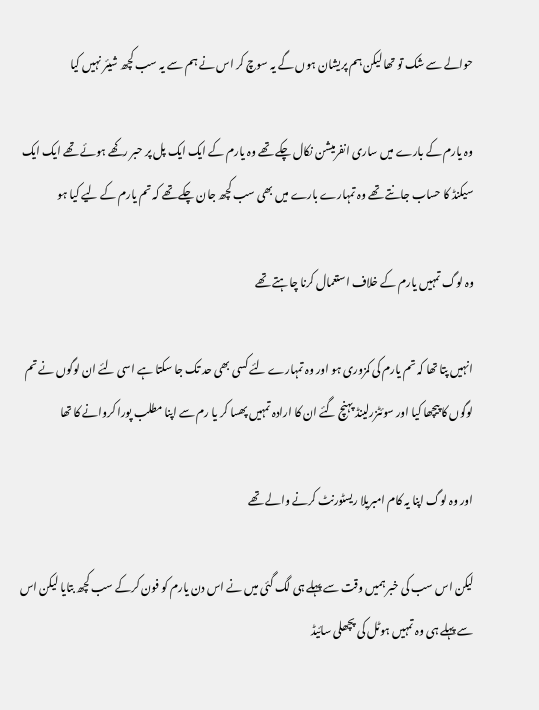حوالے سے شک تو تھا لیکن ہم پریشان ہوں گے یہ سوچ کر اس نے ہم سے یہ سب کچھ شیئر نہیں کیا

وہ یارم کے بارے میں ساری انفرمیشن نکال چکے تھے وہ یارم کے ایک ایک پل پر حبر رکھے ہوئے تھے ایک ایک سیکنڈ کا حساب جانتے تھے وہ تمہارے بارے میں بھی سب کچھ جان چکے تھے کہ تم یارم کے لیے کیا ہو

وہ لوگ تمہیں یارم کے خلاف استعمال کرنا چاہتے تھے

انہیں پتا تھا کہ تم یارم کی کمزوری ہو اور وہ تمہارے لئے کسی بھی حد تک جا سکتا ہے اسی لئے ان لوگوں نے تم لوگوں کا پیچھا کیا اور سوئٹزرلینڈ پہنچ گئے ان کا ارادہ تمہیں پھسا کر یا رم سے اپنا مطلب پورا کروانے کا تھا

اور وہ لوگ اپنا یہ کام امبریلا ریسٹورنٹ کرنے والے تھے

لیکن اس سب کی خبر ہمیں وقت سے پہلے ہی لگ گئی میں نے اس دن یارم کو فون کرکے سب کچھ بتایا لیکن اس سے پہلے ہی وہ تمہیں ہوٹل کی پچھلی سائیڈ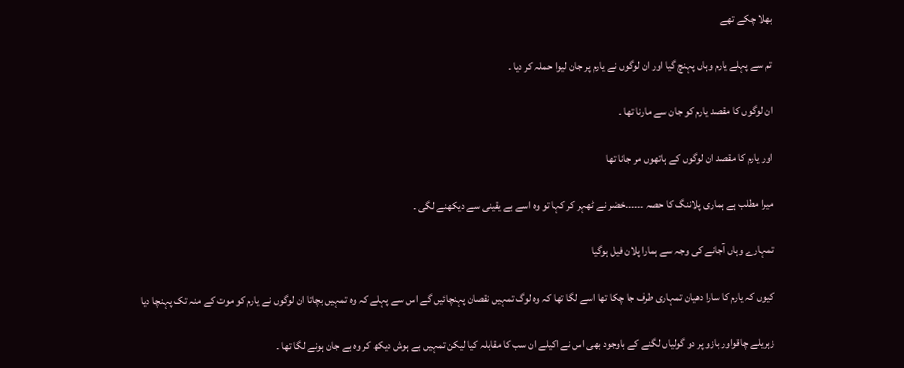بھلا چکے تھے

تم سے پہلے یارم وہاں پہنچ گیا اور ان لوگوں نے یارم پر جان لیوا حملہ کر دیا ۔

ان لوگوں کا مقصد یارم کو جان سے مارنا تھا ۔

اور یارم کا مقصد ان لوگوں کے ہاتھوں مر جانا تھا

میرا مطلب ہے ہماری پلاننگ کا حصہ ۔۔۔۔۔۔خضر نے ٹھہر کر کہا تو وہ اسے بے یقینی سے دیکھنے لگی ۔

تمہارے وہاں آجانے کی وجہ سے ہمارا پلان فیل ہوگیا

کیوں کہ یارم کا سارا دھیان تمہاری طرف جا چکا تھا اسے لگا تھا کہ وہ لوگ تمہیں نقصان پہنچائیں گے اس سے پہلے کہ وہ تمہیں بچاتا ان لوگوں نے یارم کو موت کے منہ تک پہنچا دیا

زہریلے چاقواور بازو پر دو گولیاں لگنے کے باوجود بھی اس نے اکیلے ان سب کا مقابلہ کیا لیکن تمہیں بے ہوش دیکھ کر وہ بے جان ہونے لگا تھا ۔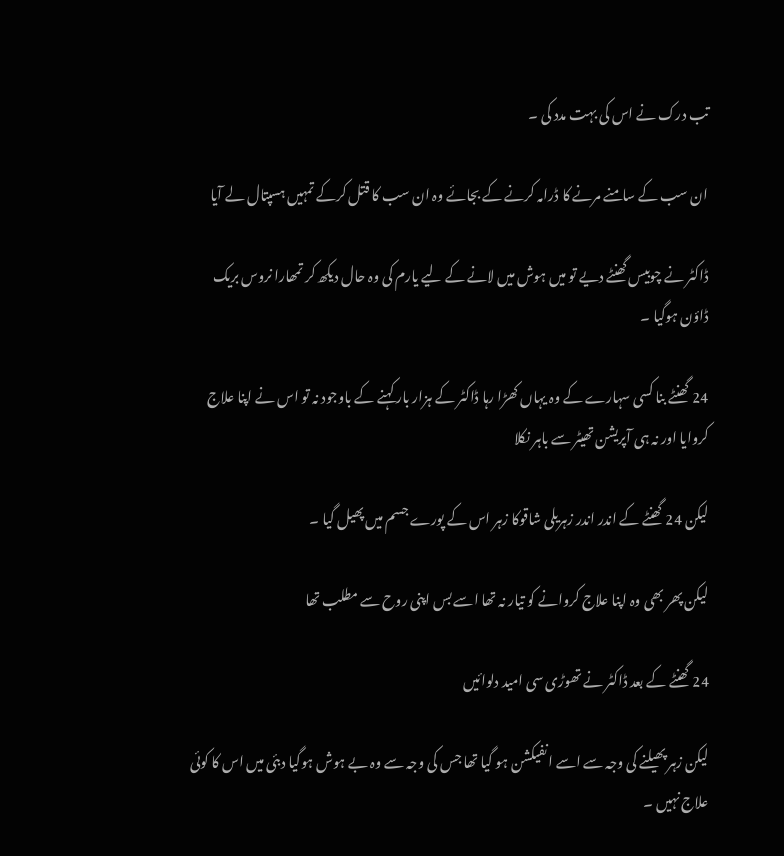تب درک نے اس کی بہت مدد کی ۔

ان سب کے سامنے مرنے کا ڈرامہ کرنے کے بجائے وہ ان سب کا قتل کرکے تمہیں ہسپتال لے آیا

ڈاکٹر نے چوبیس گھنٹے دیے تو میں ہوش میں لانے کے لیے یارم کی وہ حال دیکھ کر تمھارا نروس بریک ڈاؤن ہوگیا ۔

24 گھنٹے بنا کسی سہارے کے وہ یہاں کھڑا رہا ڈاکٹر کے ہزار بار کہنے کے باوجود نہ تو اس نے اپنا علاج کروایا اور نہ ہی آپریشن تھیٹر سے باہر نکلا

لیکن 24 گھنٹے کے اندر اندر زہریلی شاقوکا زہر اس کے پورے جسم میں پھیل گیا ۔

لیکن پھر بھی وہ اپنا علاج کروانے کو تیار نہ تھا اسے بس اپنی روح سے مطلب تھا

24 گھنٹے کے بعد ڈاکٹر نے تھوڑی سی امید دلوائیں

لیکن زہر پھیلنے کی وجہ سے اسے انفیکشن ہو گیا تھا جس کی وجہ سے وہ بے ہوش ہوگیا دبئی میں اس کا کوئی علاج نہیں ۔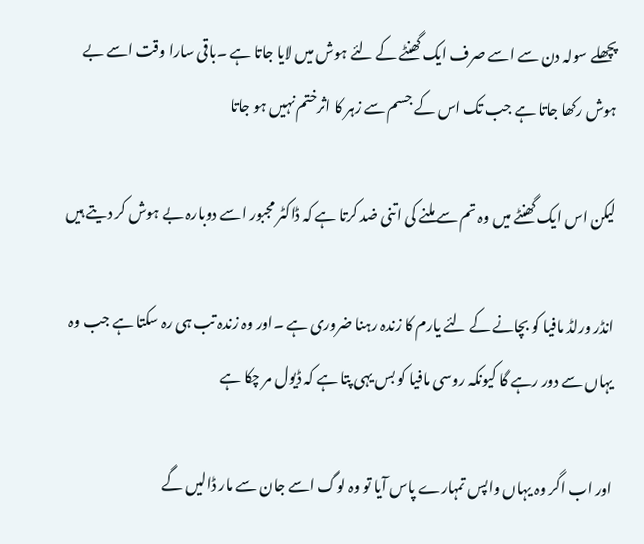پچھلے سولہ دن سے اسے صرف ایک گھنٹے کے لئے ہوش میں لایا جاتا ہے ۔باقی سارا وقت اسے بے ہوش رکھا جاتا ہے جب تک اس کے جسم سے زہر کا اثرختم نہیں ہو جاتا

لیکن اس ایک گھنٹے میں وہ تم سے ملنے کی اتنی ضد کرتا ہے کہ ڈاکٹر مجبور اسے دوبارہ بے ہوش کر دیتے ہیں

انڈر ورلڈ مافیا کو بچانے کے لئے یارم کا زندہ رہنا ضروری ہے ۔اور وہ زندہ تب ہی رہ سکتا ہے جب وہ یہاں سے دور رہے گا کیونکہ روسی مافیا کو بس یہی پتا ہے کہ ڈیول مر چکا ہے

اور اب اگر وہ یہاں واپس تمہارے پاس آیا تو وہ لوگ اسے جان سے مار ڈالیں گے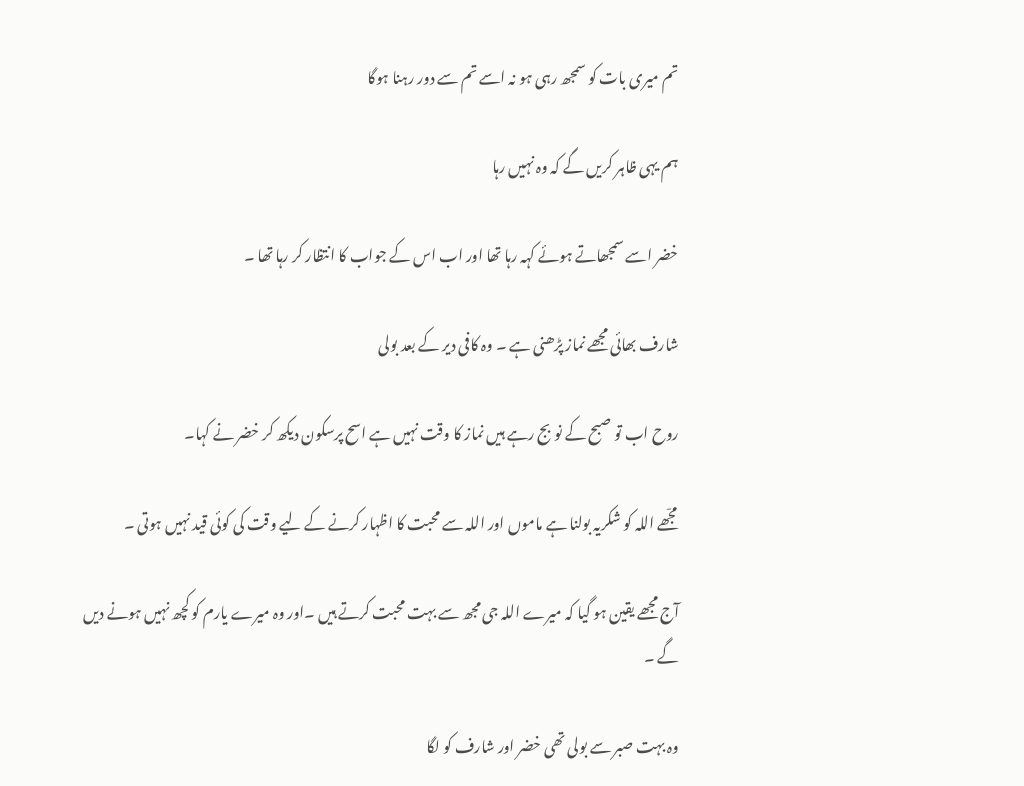تم میری بات کو سمجھ رہی ہو نہ اسے تم سے دور رہنا ہوگا

ہم یہی ظاہر کریں گے کہ وہ نہیں رہا

خضر اسے سمجھاتے ہوئے کہہ رہا تھا اور اب اس کے جواب کا انتظار کر رہا تھا ۔

شارف بھائی مجھے نماز پڑھنی ہے ۔ وہ کافی دیر کے بعد بولی

روح اب تو صبح کے نو بج رہے ہیں نماز کا وقت نہیں ہے اسح پرسکون دیکھ کر خضر نے کہا۔

مجٙھے اللہ کو شکریہ بولنا ہے ماموں اور اللہ سے محبت کا اظہار کرنے کے لیے وقت کی کوئی قید نہیں ہوتی ۔

آج مجھے یقین ہو گیا کہ میرے اللہ جی مجھ سے بہت محبت کرتے ہیں ۔اور وہ میرے یارم کو کچھ نہیں ہونے دیں گے ۔

وہ بہت صبر سے بولی تھی خضر اور شارف کو لگا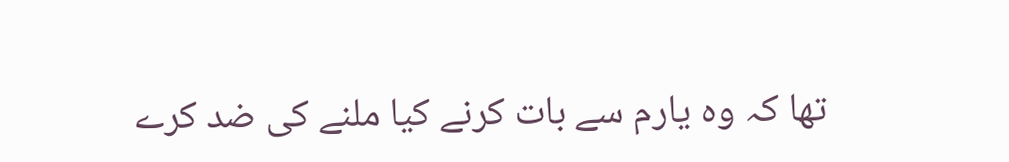تھا کہ وہ یارم سے بات کرنے کیا ملنے کی ضد کرے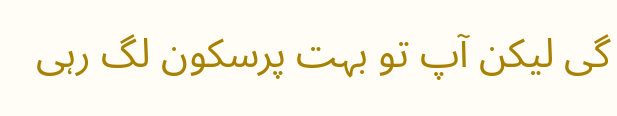گی لیکن آپ تو بہت پرسکون لگ رہی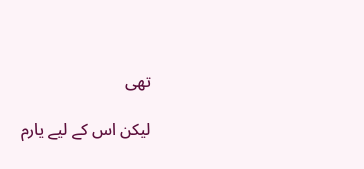تھی

لیکن اس کے لیے یارم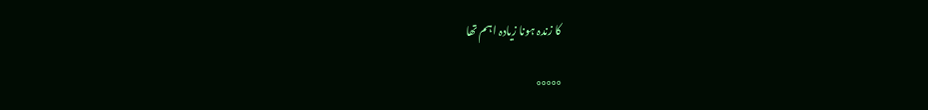کا زندہ ہونا زیادہ اہم تھا

°°°°°